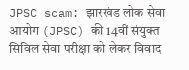JPSC scam: झारखंड लोक सेवा आयोग (JPSC) की 14वीं संयुक्त सिविल सेवा परीक्षा को लेकर विवाद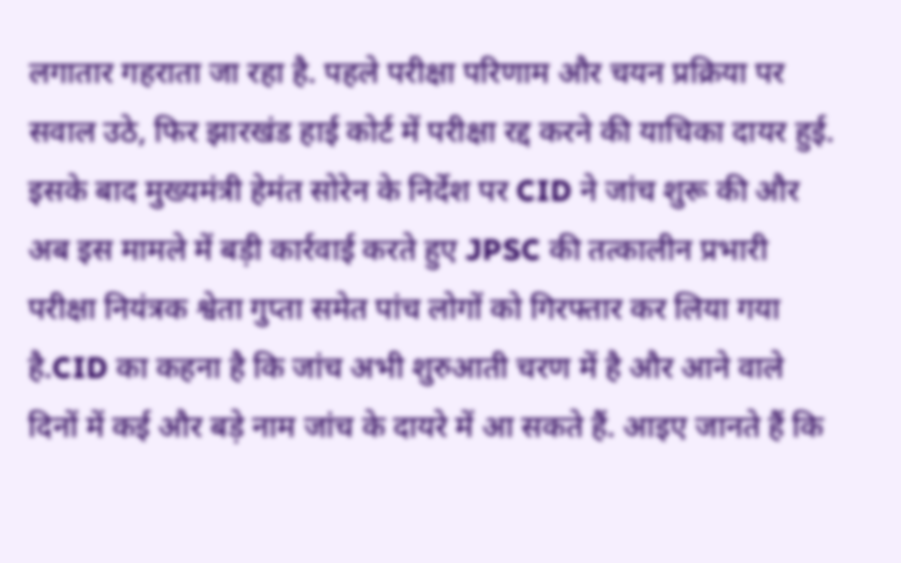लगातार गहराता जा रहा है. पहले परीक्षा परिणाम और चयन प्रक्रिया पर सवाल उठे, फिर झारखंड हाई कोर्ट में परीक्षा रद्द करने की याचिका दायर हुई. इसके बाद मुख्यमंत्री हेमंत सोरेन के निर्देश पर CID ने जांच शुरू की और अब इस मामले में बड़ी कार्रवाई करते हुए JPSC की तत्कालीन प्रभारी परीक्षा नियंत्रक श्वेता गुप्ता समेत पांच लोगों को गिरफ्तार कर लिया गया है.CID का कहना है कि जांच अभी शुरुआती चरण में है और आने वाले दिनों में कई और बड़े नाम जांच के दायरे में आ सकते हैं. आइए जानते हैं कि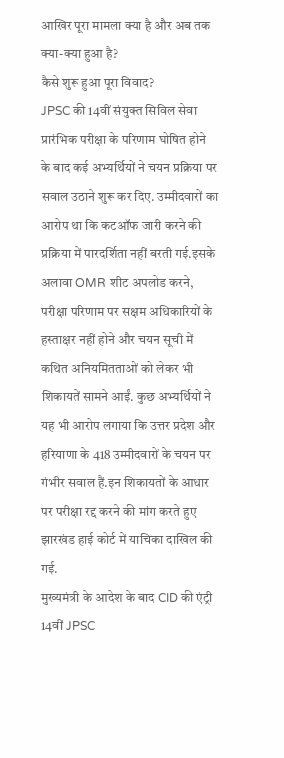आखिर पूरा मामला क्या है और अब तक क्या-क्या हुआ है?
कैसे शुरू हुआ पूरा विवाद?
JPSC की 14वीं संयुक्त सिविल सेवा प्रारंभिक परीक्षा के परिणाम घोषित होने के बाद कई अभ्यर्थियों ने चयन प्रक्रिया पर सवाल उठाने शुरू कर दिए. उम्मीदवारों का आरोप था कि कटऑफ जारी करने की प्रक्रिया में पारदर्शिता नहीं बरती गई.इसके अलावा OMR शीट अपलोड करने, परीक्षा परिणाम पर सक्षम अधिकारियों के हस्ताक्षर नहीं होने और चयन सूची में कथित अनियमितताओं को लेकर भी शिकायतें सामने आईं. कुछ अभ्यर्थियों ने यह भी आरोप लगाया कि उत्तर प्रदेश और हरियाणा के 418 उम्मीदवारों के चयन पर गंभीर सवाल हैं.इन शिकायतों के आधार पर परीक्षा रद्द करने की मांग करते हुए झारखंड हाई कोर्ट में याचिका दाखिल की गई.
मुख्यमंत्री के आदेश के बाद CID की एंट्री
14वीं JPSC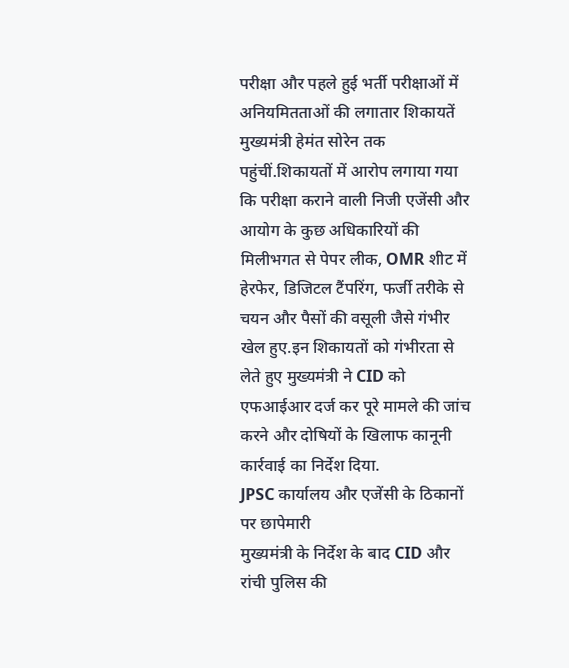परीक्षा और पहले हुई भर्ती परीक्षाओं में अनियमितताओं की लगातार शिकायतें मुख्यमंत्री हेमंत सोरेन तक पहुंचीं.शिकायतों में आरोप लगाया गया कि परीक्षा कराने वाली निजी एजेंसी और आयोग के कुछ अधिकारियों की मिलीभगत से पेपर लीक, OMR शीट में हेरफेर, डिजिटल टैंपरिंग, फर्जी तरीके से चयन और पैसों की वसूली जैसे गंभीर खेल हुए.इन शिकायतों को गंभीरता से लेते हुए मुख्यमंत्री ने CID को एफआईआर दर्ज कर पूरे मामले की जांच करने और दोषियों के खिलाफ कानूनी कार्रवाई का निर्देश दिया.
JPSC कार्यालय और एजेंसी के ठिकानों पर छापेमारी
मुख्यमंत्री के निर्देश के बाद CID और रांची पुलिस की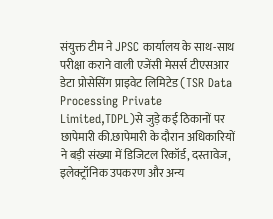संयुक्त टीम ने JPSC कार्यालय के साथ-साथ परीक्षा कराने वाली एजेंसी मेसर्स टीएसआर डेटा प्रोसेसिंग प्राइवेट लिमिटेड (TSR Data Processing Private Limited,TDPL)से जुड़े कई ठिकानों पर छापेमारी की.छापेमारी के दौरान अधिकारियों ने बड़ी संख्या में डिजिटल रिकॉर्ड, दस्तावेज, इलेक्ट्रॉनिक उपकरण और अन्य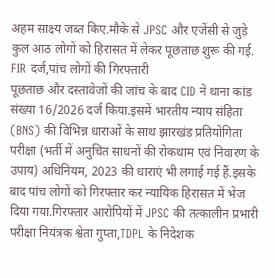अहम साक्ष्य जब्त किए.मौके से JPSC और एजेंसी से जुड़े कुल आठ लोगों को हिरासत में लेकर पूछताछ शुरू की गई.
FIR दर्ज,पांच लोगों की गिरफ्तारी
पूछताछ और दस्तावेजों की जांच के बाद CID ने थाना कांड संख्या 16/2026 दर्ज किया.इसमें भारतीय न्याय संहिता (BNS) की विभिन्न धाराओं के साथ झारखंड प्रतियोगिता परीक्षा (भर्ती में अनुचित साधनों की रोकथाम एवं निवारण के उपाय) अधिनियम, 2023 की धाराएं भी लगाई गई हैं.इसके बाद पांच लोगों को गिरफ्तार कर न्यायिक हिरासत में भेज दिया गया.गिरफ्तार आरोपियों में JPSC की तत्कालीन प्रभारी परीक्षा नियंत्रक श्वेता गुप्ता,TDPL के निदेशक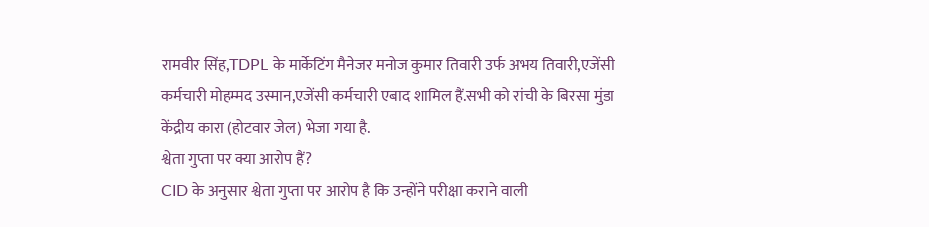रामवीर सिंह,TDPL के मार्केटिंग मैनेजर मनोज कुमार तिवारी उर्फ अभय तिवारी,एजेंसी कर्मचारी मोहम्मद उस्मान,एजेंसी कर्मचारी एबाद शामिल हैं.सभी को रांची के बिरसा मुंडा केंद्रीय कारा (होटवार जेल) भेजा गया है.
श्वेता गुप्ता पर क्या आरोप हैं?
CID के अनुसार श्वेता गुप्ता पर आरोप है कि उन्होंने परीक्षा कराने वाली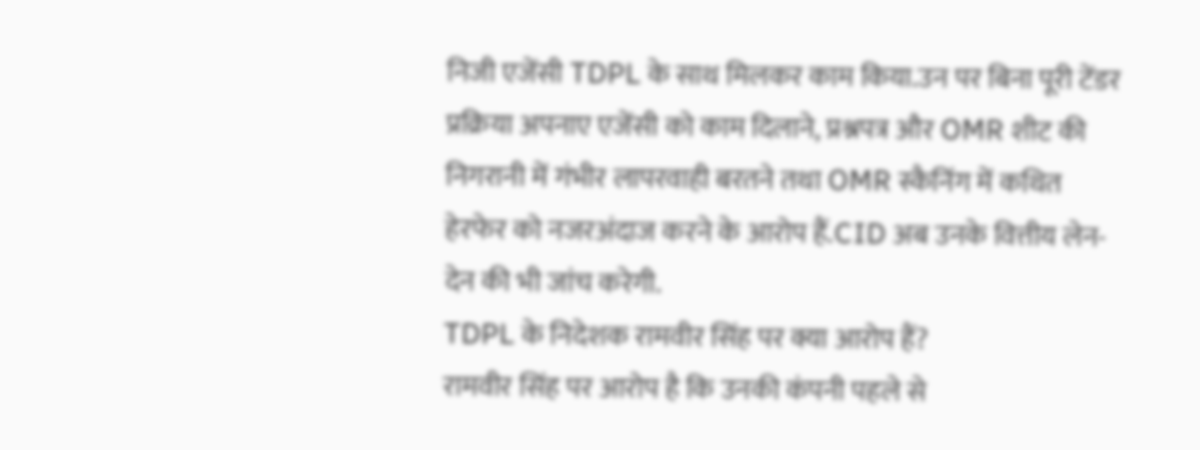निजी एजेंसी TDPL के साथ मिलकर काम किया.उन पर बिना पूरी टेंडर प्रक्रिया अपनाए एजेंसी को काम दिलाने, प्रश्नपत्र और OMR शीट की निगरानी में गंभीर लापरवाही बरतने तथा OMR स्कैनिंग में कथित हेरफेर को नजरअंदाज करने के आरोप हैं.CID अब उनके वित्तीय लेन-देन की भी जांच करेगी.
TDPL के निदेशक रामवीर सिंह पर क्या आरोप हैं?
रामवीर सिंह पर आरोप है कि उनकी कंपनी पहले से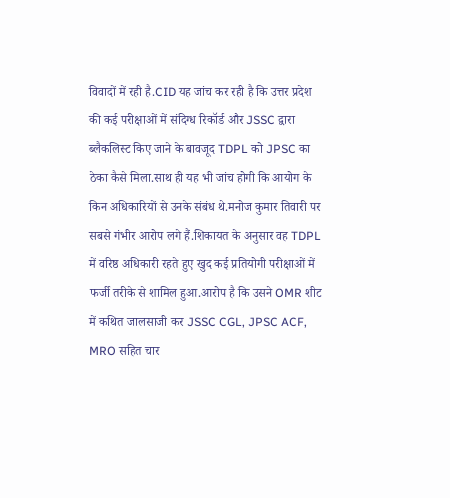विवादों में रही है.CID यह जांच कर रही है कि उत्तर प्रदेश की कई परीक्षाओं में संदिग्ध रिकॉर्ड और JSSC द्वारा ब्लैकलिस्ट किए जाने के बावजूद TDPL को JPSC का ठेका कैसे मिला.साथ ही यह भी जांच होगी कि आयोग के किन अधिकारियों से उनके संबंध थे.मनोज कुमार तिवारी पर सबसे गंभीर आरोप लगे हैं.शिकायत के अनुसार वह TDPL में वरिष्ठ अधिकारी रहते हुए खुद कई प्रतियोगी परीक्षाओं में फर्जी तरीके से शामिल हुआ.आरोप है कि उसने OMR शीट में कथित जालसाजी कर JSSC CGL, JPSC ACF, MRO सहित चार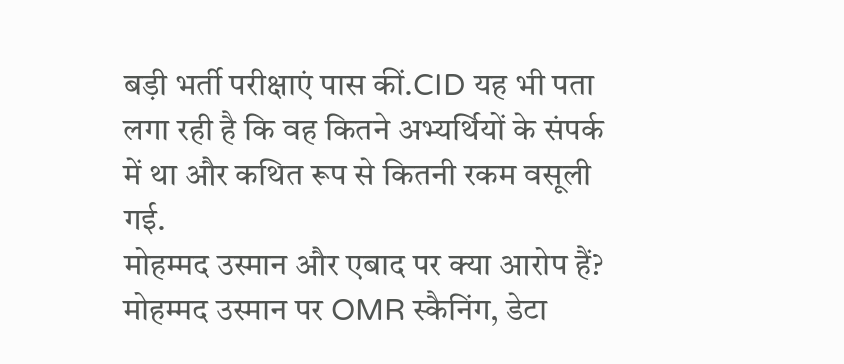बड़ी भर्ती परीक्षाएं पास कीं.CID यह भी पता लगा रही है कि वह कितने अभ्यर्थियों के संपर्क में था और कथित रूप से कितनी रकम वसूली गई.
मोहम्मद उस्मान और एबाद पर क्या आरोप हैं?
मोहम्मद उस्मान पर OMR स्कैनिंग, डेटा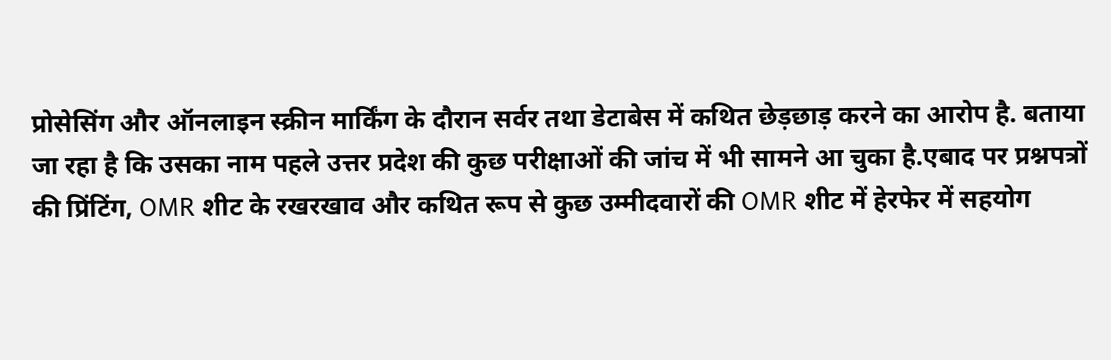प्रोसेसिंग और ऑनलाइन स्क्रीन मार्किंग के दौरान सर्वर तथा डेटाबेस में कथित छेड़छाड़ करने का आरोप है. बताया जा रहा है कि उसका नाम पहले उत्तर प्रदेश की कुछ परीक्षाओं की जांच में भी सामने आ चुका है.एबाद पर प्रश्नपत्रों की प्रिंटिंग, OMR शीट के रखरखाव और कथित रूप से कुछ उम्मीदवारों की OMR शीट में हेरफेर में सहयोग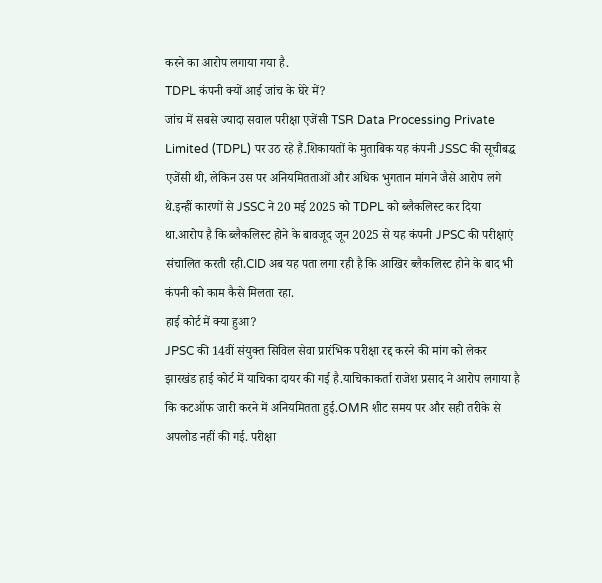करने का आरोप लगाया गया है.
TDPL कंपनी क्यों आई जांच के घेरे में?
जांच में सबसे ज्यादा सवाल परीक्षा एजेंसी TSR Data Processing Private Limited (TDPL) पर उठ रहे हैं.शिकायतों के मुताबिक यह कंपनी JSSC की सूचीबद्ध एजेंसी थी, लेकिन उस पर अनियमितताओं और अधिक भुगतान मांगने जैसे आरोप लगे थे.इन्हीं कारणों से JSSC ने 20 मई 2025 को TDPL को ब्लैकलिस्ट कर दिया था.आरोप है कि ब्लैकलिस्ट होने के बावजूद जून 2025 से यह कंपनी JPSC की परीक्षाएं संचालित करती रही.CID अब यह पता लगा रही है कि आखिर ब्लैकलिस्ट होने के बाद भी कंपनी को काम कैसे मिलता रहा.
हाई कोर्ट में क्या हुआ?
JPSC की 14वीं संयुक्त सिविल सेवा प्रारंभिक परीक्षा रद्द करने की मांग को लेकर झारखंड हाई कोर्ट में याचिका दायर की गई है.याचिकाकर्ता राजेश प्रसाद ने आरोप लगाया है कि कटऑफ जारी करने में अनियमितता हुई.OMR शीट समय पर और सही तरीके से अपलोड नहीं की गई. परीक्षा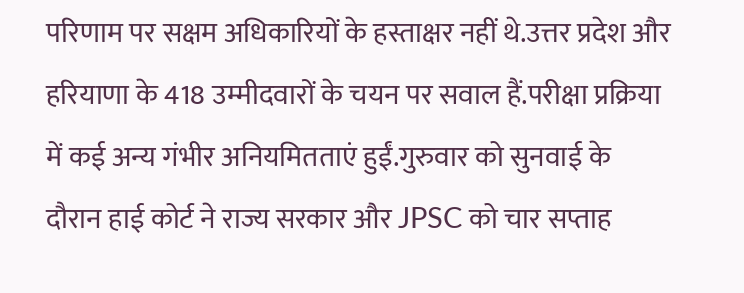परिणाम पर सक्षम अधिकारियों के हस्ताक्षर नहीं थे.उत्तर प्रदेश और हरियाणा के 418 उम्मीदवारों के चयन पर सवाल हैं.परीक्षा प्रक्रिया में कई अन्य गंभीर अनियमितताएं हुईं.गुरुवार को सुनवाई के दौरान हाई कोर्ट ने राज्य सरकार और JPSC को चार सप्ताह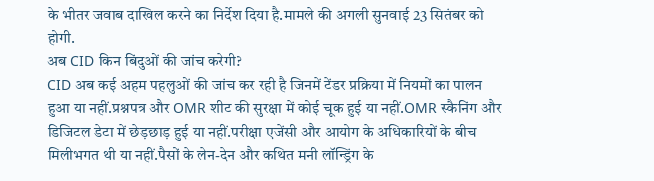के भीतर जवाब दाखिल करने का निर्देश दिया है.मामले की अगली सुनवाई 23 सितंबर को होगी.
अब CID किन बिंदुओं की जांच करेगी?
CID अब कई अहम पहलुओं की जांच कर रही है जिनमें टेंडर प्रक्रिया में नियमों का पालन हुआ या नहीं.प्रश्नपत्र और OMR शीट की सुरक्षा में कोई चूक हुई या नहीं.OMR स्कैनिंग और डिजिटल डेटा में छेड़छाड़ हुई या नहीं.परीक्षा एजेंसी और आयोग के अधिकारियों के बीच मिलीभगत थी या नहीं.पैसों के लेन-देन और कथित मनी लॉन्ड्रिंग के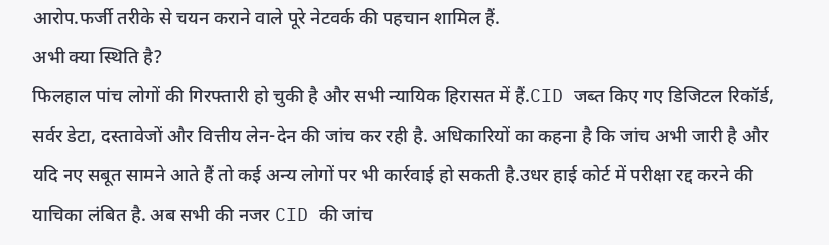आरोप.फर्जी तरीके से चयन कराने वाले पूरे नेटवर्क की पहचान शामिल हैं.
अभी क्या स्थिति है?
फिलहाल पांच लोगों की गिरफ्तारी हो चुकी है और सभी न्यायिक हिरासत में हैं.CID जब्त किए गए डिजिटल रिकॉर्ड, सर्वर डेटा, दस्तावेजों और वित्तीय लेन-देन की जांच कर रही है. अधिकारियों का कहना है कि जांच अभी जारी है और यदि नए सबूत सामने आते हैं तो कई अन्य लोगों पर भी कार्रवाई हो सकती है.उधर हाई कोर्ट में परीक्षा रद्द करने की याचिका लंबित है. अब सभी की नजर CID की जांच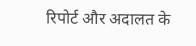रिपोर्ट और अदालत के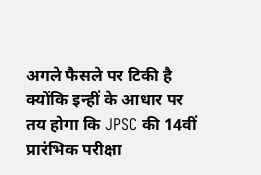अगले फैसले पर टिकी है क्योंकि इन्हीं के आधार पर तय होगा कि JPSC की 14वीं प्रारंभिक परीक्षा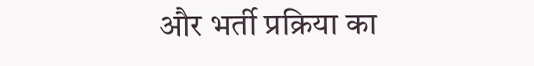और भर्ती प्रक्रिया का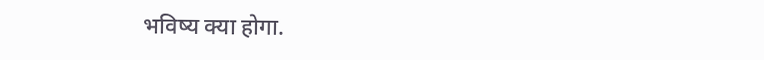भविष्य क्या होगा.